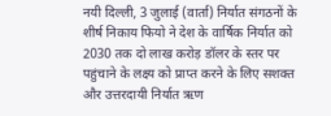नयी दिल्ली, 3 जुलाई (वार्ता) निर्यात संगठनों के शीर्ष निकाय फियो ने देश के वार्षिक निर्यात को 2030 तक दो लाख करोड़ डॉलर के स्तर पर पहुंचाने के लक्ष्य को प्राप्त करने के लिए सशक्त और उत्तरदायी निर्यात ऋण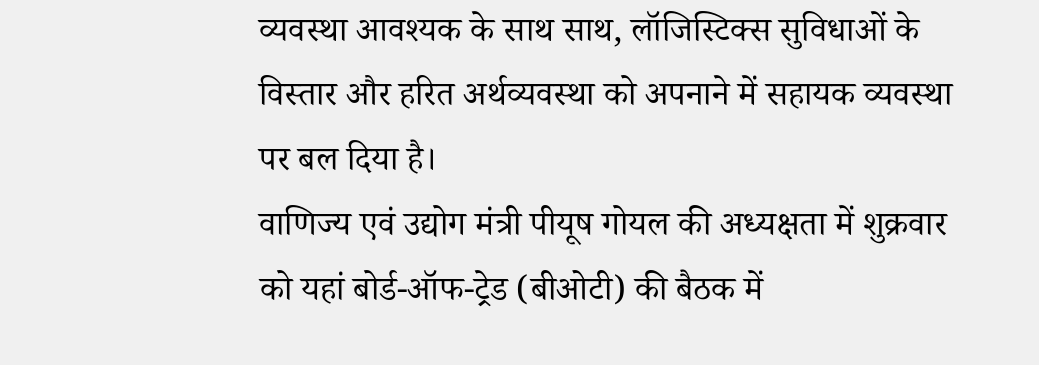व्यवस्था आवश्यक के साथ साथ, लॉजिस्टिक्स सुविधाओं के विस्तार और हरित अर्थव्यवस्था को अपनाने में सहायक व्यवस्था पर बल दिया है।
वाणिज्य एवं उद्योग मंत्री पीयूष गोयल की अध्यक्षता में शुक्रवार को यहां बोर्ड-ऑफ-ट्रेड (बीओटी) की बैठक में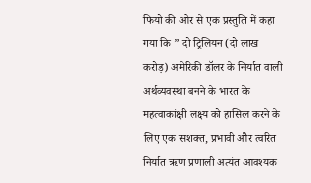फियो की ओर से एक प्रस्तुति में कहा गया कि ” दो ट्रिलियन (दो लाख करोड़) अमेरिकी डॉलर के निर्यात वाली अर्थव्यवस्था बनने के भारत के महत्वाकांक्षी लक्ष्य को हासिल करने के लिए एक सशक्त, प्रभावी और त्वरित निर्यात ऋण प्रणाली अत्यंत आवश्यक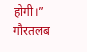होगी।”
गौरतलब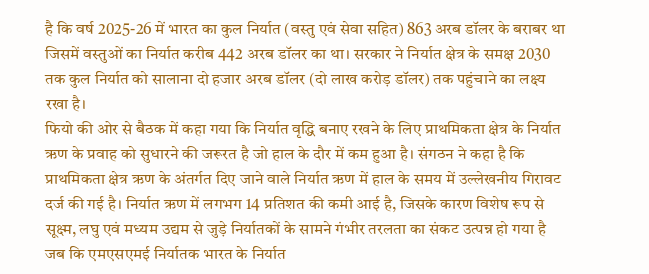है कि वर्ष 2025-26 में भारत का कुल निर्यात (वस्तु एवं सेवा सहित) 863 अरब डॉलर के बराबर था जिसमें वस्तुओं का निर्यात करीब 442 अरब डॉलर का था। सरकार ने निर्यात क्षेत्र के समक्ष 2030 तक कुल निर्यात को सालाना दो हजार अरब डॉलर (दो लाख करोड़ डॉलर) तक पहुंचाने का लक्ष्य रखा है।
फियो की ओर से बैठक में कहा गया कि निर्यात वृद्धि बनाए रखने के लिए प्राथमिकता क्षेत्र के निर्यात ऋण के प्रवाह को सुधारने की जरूरत है जो हाल के दौर में कम हुआ है। संगठन ने कहा है कि प्राथमिकता क्षेत्र ऋण के अंतर्गत दिए जाने वाले निर्यात ऋण में हाल के समय में उल्लेखनीय गिरावट दर्ज की गई है। निर्यात ऋण में लगभग 14 प्रतिशत की कमी आई है, जिसके कारण विशेष रूप से सूक्ष्म, लघु एवं मध्यम उद्यम से जुड़े निर्यातकों के सामने गंभीर तरलता का संकट उत्पन्न हो गया है जब कि एमएसएमई निर्यातक भारत के निर्यात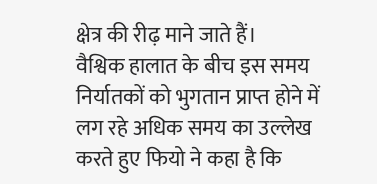क्षेत्र की रीढ़ माने जाते हैं।
वैश्विक हालात के बीच इस समय निर्यातकों को भुगतान प्राप्त होने में लग रहे अधिक समय का उल्लेख करते हुए फियो ने कहा है कि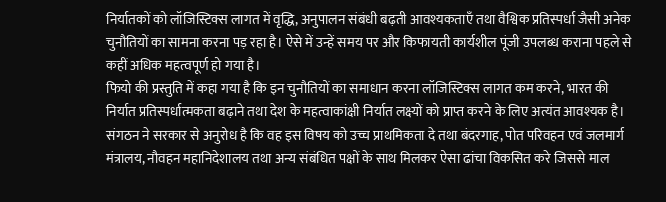निर्यातकों को लॉजिस्टिक्स लागत में वृद्धि, अनुपालन संबंधी बढ़ती आवश्यकताएँ तथा वैश्विक प्रतिस्पर्धा जैसी अनेक चुनौतियों का सामना करना पड़ रहा है। ऐसे में उन्हें समय पर और किफायती कार्यशील पूंजी उपलब्ध कराना पहले से कहीं अधिक महत्वपूर्ण हो गया है।
फियो की प्रस्तुति में कहा गया है कि इन चुनौतियों का समाधान करना लॉजिस्टिक्स लागत कम करने, भारत की निर्यात प्रतिस्पर्धात्मकता बढ़ाने तथा देश के महत्वाकांक्षी निर्यात लक्ष्यों को प्राप्त करने के लिए अत्यंत आवश्यक है। संगठन ने सरकार से अनुरोध है कि वह इस विषय को उच्च प्राथमिकता दे तथा बंदरगाह, पोत परिवहन एवं जलमार्ग मंत्रालय, नौवहन महानिदेशालय तथा अन्य संबंधित पक्षों के साथ मिलकर ऐसा ढांचा विकसित करे जिससे माल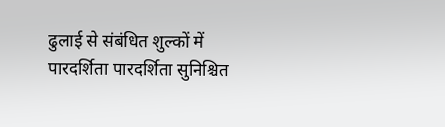ढुलाई से संबंधित शुल्कों में पारदर्शिता पारदर्शिता सुनिश्चित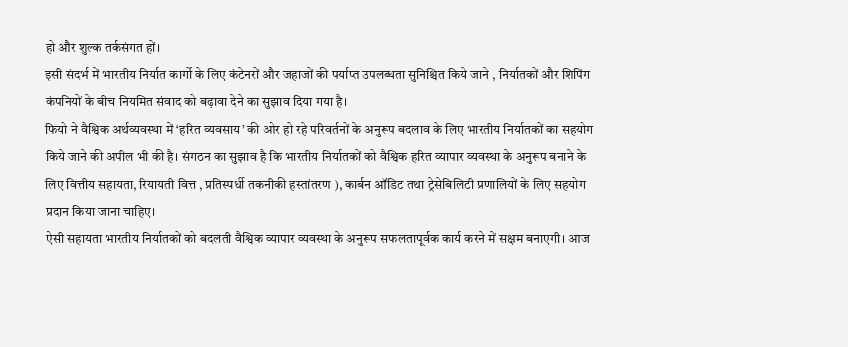हो और शुल्क तर्कसंगत हों।
इसी संदर्भ में भारतीय निर्यात कार्गो के लिए कंटेनरों और जहाजों की पर्याप्त उपलब्धता सुनिश्चित किये जाने , निर्यातकों और शिपिंग कंपनियों के बीच नियमित संवाद को बढ़ावा देने का सुझाव दिया गया है।
फियो ने वैश्विक अर्थव्यवस्था में ‘हरित व्यवसाय’ की ओर हो रहे परिवर्तनों के अनुरूप बदलाव के लिए भारतीय निर्यातकों का सहयोग किये जाने की अपील भी की है। संगठन का सुझाव है कि भारतीय निर्यातकों को वैश्विक हरित व्यापार व्यवस्था के अनुरूप बनाने के लिए वित्तीय सहायता, रियायती वित्त , प्रतिस्पर्धी तकनीकी हस्तांतरण ), कार्बन ऑडिट तथा ट्रेसेबिलिटी प्रणालियों के लिए सहयोग प्रदान किया जाना चाहिए।
ऐसी सहायता भारतीय निर्यातकों को बदलती वैश्विक व्यापार व्यवस्था के अनुरूप सफलतापूर्वक कार्य करने में सक्षम बनाएगी। आज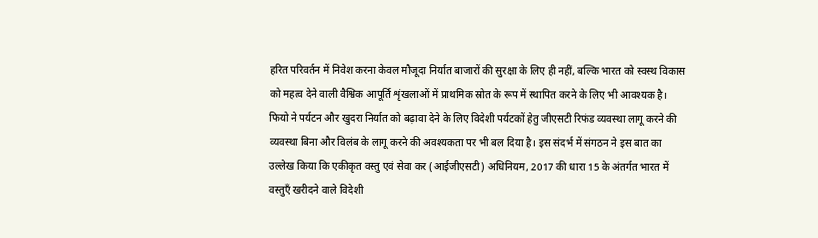हरित परिवर्तन में निवेश करना केवल मौजूदा निर्यात बाजारों की सुरक्षा के लिए ही नहीं, बल्कि भारत को स्वस्थ विकास को महत्व देने वाली वैश्विक आपूर्ति शृंखलाओं में प्राथमिक स्रोत के रूप में स्थापित करने के लिए भी आवश्यक है।
फियो ने पर्यटन और खुदरा निर्यात को बढ़ावा देने के लिए विदेशी पर्यटकों हेतु जीएसटी रिफंड व्यवस्था लागू करने की व्यवस्था बिना और विलंब के लागू करने की अवश्यकता पर भी बल दिया है। इस संदर्भ में संगठन ने इस बात का उल्लेख किया कि एकीकृत वस्तु एवं सेवा कर (आईजीएसटी) अधिनियम, 2017 की धारा 15 के अंतर्गत भारत में वस्तुएँ खरीदने वाले विदेशी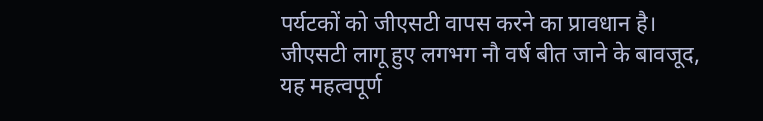पर्यटकों को जीएसटी वापस करने का प्रावधान है। जीएसटी लागू हुए लगभग नौ वर्ष बीत जाने के बावजूद, यह महत्वपूर्ण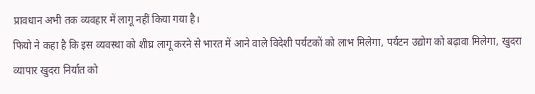प्रावधान अभी तक व्यवहार में लागू नहीं किया गया है।
फियो ने कहा है कि इस व्यवस्था को शीघ्र लागू करने से भारत में आने वाले विदेशी पर्यटकों को लाभ मिलेगा, पर्यटन उद्योग को बढ़ावा मिलेगा, खुदरा व्यापार खुदरा निर्यात को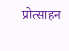प्रोत्साहन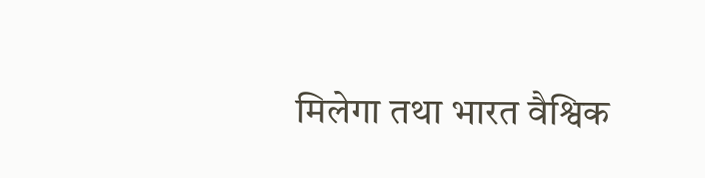मिलेगा तथा भारत वैश्विक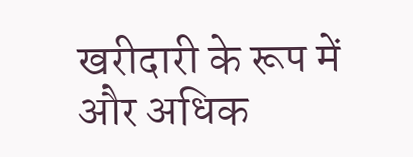खरीदारी के रूप में और अधिक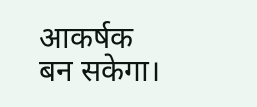आकर्षक बन सकेगा।